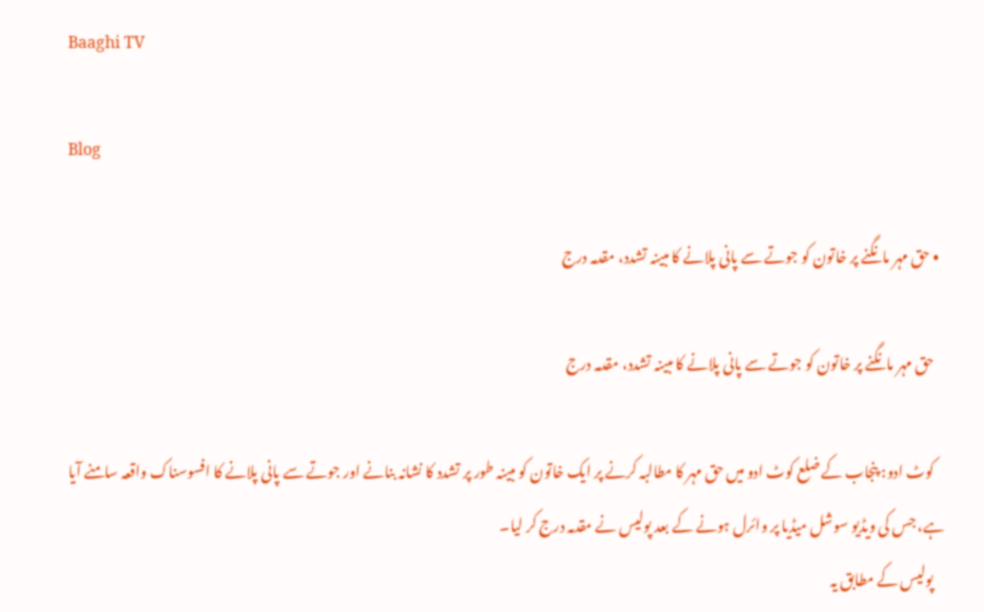Baaghi TV

Blog

  • حق مہر مانگنے پر خاتون کو جوتے سے پانی پلانے کا مبینہ تشدد، مقدمہ درج

    حق مہر مانگنے پر خاتون کو جوتے سے پانی پلانے کا مبینہ تشدد، مقدمہ درج

    کوٹ ادو: پنجاب کے ضلع کوٹ ادو میں حق مہر کا مطالبہ کرنے پر ایک خاتون کو مبینہ طور پر تشدد کا نشانہ بنانے اور جوتے سے پانی پلانے کا افسوسناک واقعہ سامنے آیا ہے، جس کی ویڈیو سوشل میڈیا پر وائرل ہونے کے بعد پولیس نے مقدمہ درج کر لیا۔
    پولیس کے مطابق یہ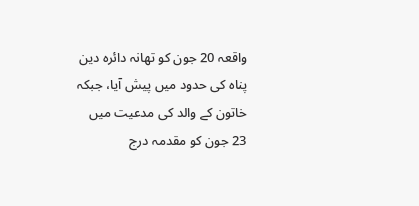واقعہ 20 جون کو تھانہ دائرہ دین پناہ کی حدود میں پیش آیا، جبکہ خاتون کے والد کی مدعیت میں 23 جون کو مقدمہ درج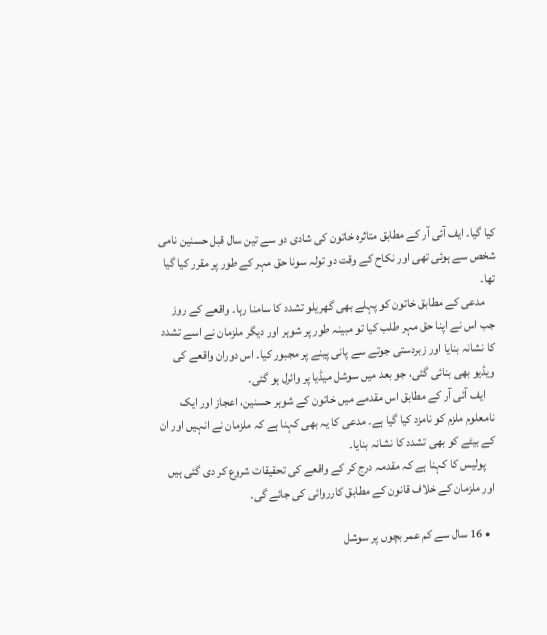کیا گیا۔ ایف آئی آر کے مطابق متاثرہ خاتون کی شادی دو سے تین سال قبل حسنین نامی شخص سے ہوئی تھی اور نکاح کے وقت دو تولہ سونا حق مہر کے طور پر مقرر کیا گیا تھا۔
    مدعی کے مطابق خاتون کو پہلے بھی گھریلو تشدد کا سامنا رہا۔ واقعے کے روز جب اس نے اپنا حق مہر طلب کیا تو مبینہ طور پر شوہر اور دیگر ملزمان نے اسے تشدد کا نشانہ بنایا اور زبردستی جوتے سے پانی پینے پر مجبور کیا۔ اس دوران واقعے کی ویڈیو بھی بنائی گئی، جو بعد میں سوشل میڈیا پر وائرل ہو گئی۔
    ایف آئی آر کے مطابق اس مقدمے میں خاتون کے شوہر حسنین، اعجاز اور ایک نامعلوم ملزم کو نامزد کیا گیا ہے۔ مدعی کا یہ بھی کہنا ہے کہ ملزمان نے انہیں اور ان کے بیٹے کو بھی تشدد کا نشانہ بنایا۔
    پولیس کا کہنا ہے کہ مقدمہ درج کر کے واقعے کی تحقیقات شروع کر دی گئی ہیں اور ملزمان کے خلاف قانون کے مطابق کارروائی کی جائے گی۔

  • 16 سال سے کم عمر بچوں پر سوشل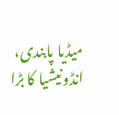میڈیا پابندی، انڈونیشیا کا بڑا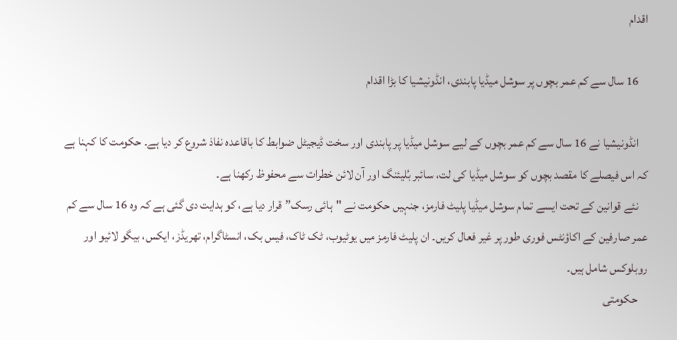اقدام

    16 سال سے کم عمر بچوں پر سوشل میڈیا پابندی، انڈونیشیا کا بڑا اقدام

    انڈونیشیا نے 16 سال سے کم عمر بچوں کے لیے سوشل میڈیا پر پابندی اور سخت ڈیجیٹل ضوابط کا باقاعدہ نفاذ شروع کر دیا ہے۔ حکومت کا کہنا ہے کہ اس فیصلے کا مقصد بچوں کو سوشل میڈیا کی لت، سائبر بُلیئنگ اور آن لائن خطرات سے محفوظ رکھنا ہے۔
    نئے قوانین کے تحت ایسے تمام سوشل میڈیا پلیٹ فارمز، جنہیں حکومت نے "ہائی رسک” قرار دیا ہے، کو ہدایت دی گئی ہے کہ وہ 16 سال سے کم عمر صارفین کے اکاؤنٹس فوری طور پر غیر فعال کریں۔ ان پلیٹ فارمز میں یوٹیوب، ٹک ٹاک، فیس بک، انسٹاگرام، تھریڈز، ایکس، بیگو لائیو اور روبلوکس شامل ہیں۔
    حکومتی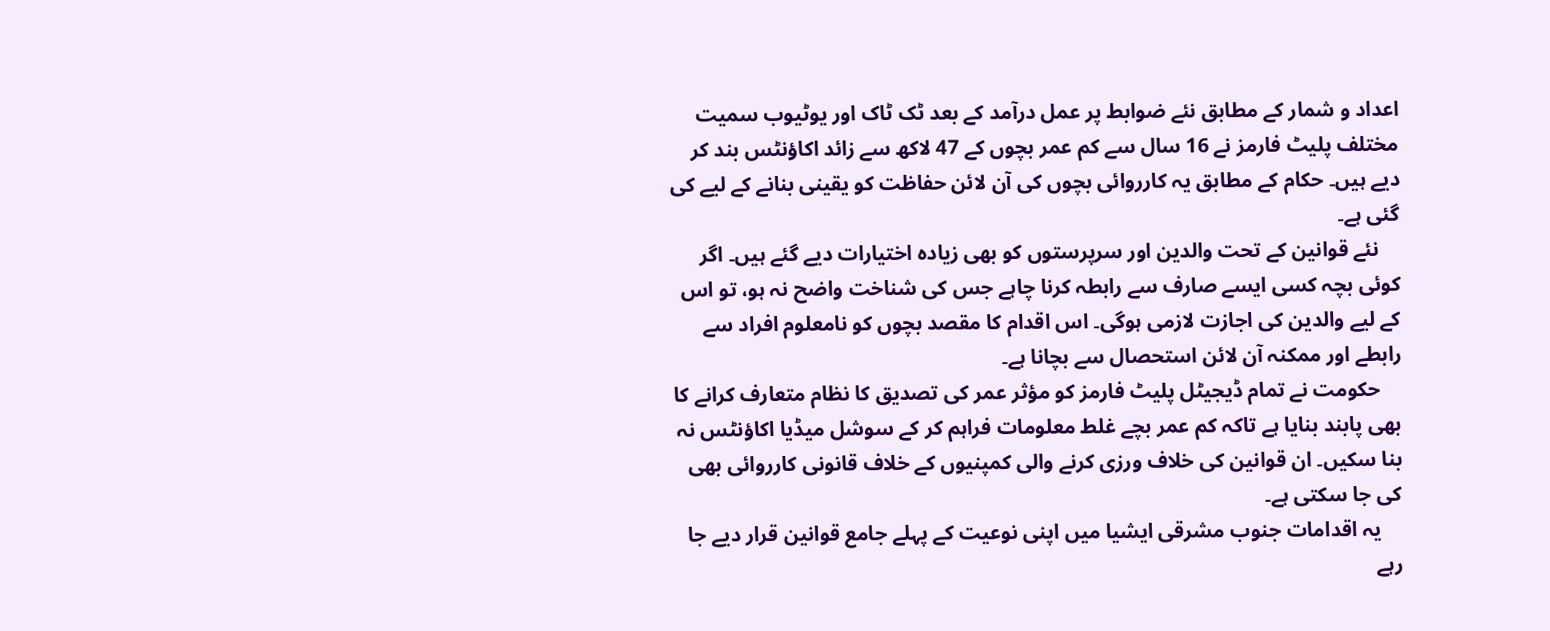اعداد و شمار کے مطابق نئے ضوابط پر عمل درآمد کے بعد ٹک ٹاک اور یوٹیوب سمیت مختلف پلیٹ فارمز نے 16 سال سے کم عمر بچوں کے 47 لاکھ سے زائد اکاؤنٹس بند کر دیے ہیں۔ حکام کے مطابق یہ کارروائی بچوں کی آن لائن حفاظت کو یقینی بنانے کے لیے کی گئی ہے۔
    نئے قوانین کے تحت والدین اور سرپرستوں کو بھی زیادہ اختیارات دیے گئے ہیں۔ اگر کوئی بچہ کسی ایسے صارف سے رابطہ کرنا چاہے جس کی شناخت واضح نہ ہو، تو اس کے لیے والدین کی اجازت لازمی ہوگی۔ اس اقدام کا مقصد بچوں کو نامعلوم افراد سے رابطے اور ممکنہ آن لائن استحصال سے بچانا ہے۔
    حکومت نے تمام ڈیجیٹل پلیٹ فارمز کو مؤثر عمر کی تصدیق کا نظام متعارف کرانے کا بھی پابند بنایا ہے تاکہ کم عمر بچے غلط معلومات فراہم کر کے سوشل میڈیا اکاؤنٹس نہ بنا سکیں۔ ان قوانین کی خلاف ورزی کرنے والی کمپنیوں کے خلاف قانونی کارروائی بھی کی جا سکتی ہے۔
    یہ اقدامات جنوب مشرقی ایشیا میں اپنی نوعیت کے پہلے جامع قوانین قرار دیے جا رہے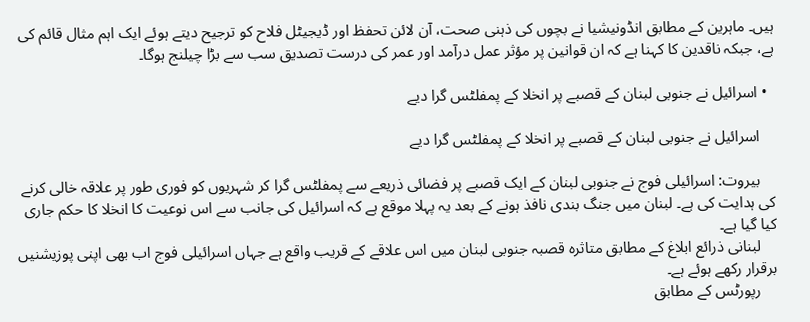ہیں۔ ماہرین کے مطابق انڈونیشیا نے بچوں کی ذہنی صحت، آن لائن تحفظ اور ڈیجیٹل فلاح کو ترجیح دیتے ہوئے ایک اہم مثال قائم کی ہے، جبکہ ناقدین کا کہنا ہے کہ ان قوانین پر مؤثر عمل درآمد اور عمر کی درست تصدیق سب سے بڑا چیلنج ہوگا۔

  • اسرائیل نے جنوبی لبنان کے قصبے پر انخلا کے پمفلٹس گرا دیے

    اسرائیل نے جنوبی لبنان کے قصبے پر انخلا کے پمفلٹس گرا دیے

    بیروت: اسرائیلی فوج نے جنوبی لبنان کے ایک قصبے پر فضائی ذریعے سے پمفلٹس گرا کر شہریوں کو فوری طور پر علاقہ خالی کرنے کی ہدایت کی ہے۔ لبنان میں جنگ بندی نافذ ہونے کے بعد یہ پہلا موقع ہے کہ اسرائیل کی جانب سے اس نوعیت کا انخلا کا حکم جاری کیا گیا ہے۔
    لبنانی ذرائع ابلاغ کے مطابق متاثرہ قصبہ جنوبی لبنان میں اس علاقے کے قریب واقع ہے جہاں اسرائیلی فوج اب بھی اپنی پوزیشنیں برقرار رکھے ہوئے ہے۔
    رپورٹس کے مطابق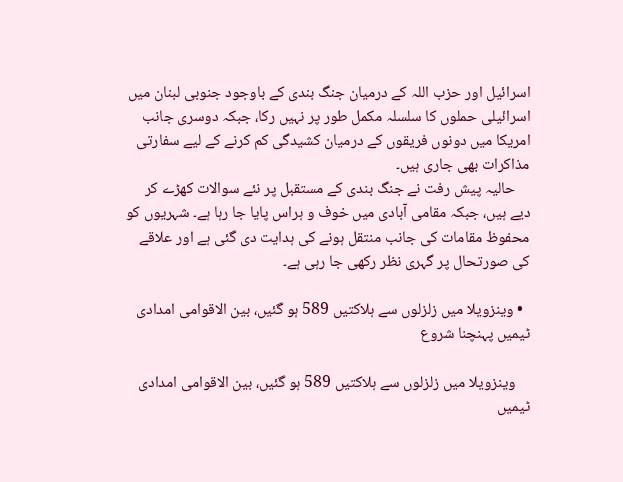اسرائیل اور حزب اللہ کے درمیان جنگ بندی کے باوجود جنوبی لبنان میں اسرائیلی حملوں کا سلسلہ مکمل طور پر نہیں رکا، جبکہ دوسری جانب امریکا میں دونوں فریقوں کے درمیان کشیدگی کم کرنے کے لیے سفارتی مذاکرات بھی جاری ہیں۔
    حالیہ پیش رفت نے جنگ بندی کے مستقبل پر نئے سوالات کھڑے کر دیے ہیں، جبکہ مقامی آبادی میں خوف و ہراس پایا جا رہا ہے۔ شہریوں کو محفوظ مقامات کی جانب منتقل ہونے کی ہدایت دی گئی ہے اور علاقے کی صورتحال پر گہری نظر رکھی جا رہی ہے۔

  • وینزویلا میں زلزلوں سے ہلاکتیں 589 ہو گئیں، بین الاقوامی امدادی ٹیمیں پہنچنا شروع

    وینزویلا میں زلزلوں سے ہلاکتیں 589 ہو گئیں، بین الاقوامی امدادی ٹیمیں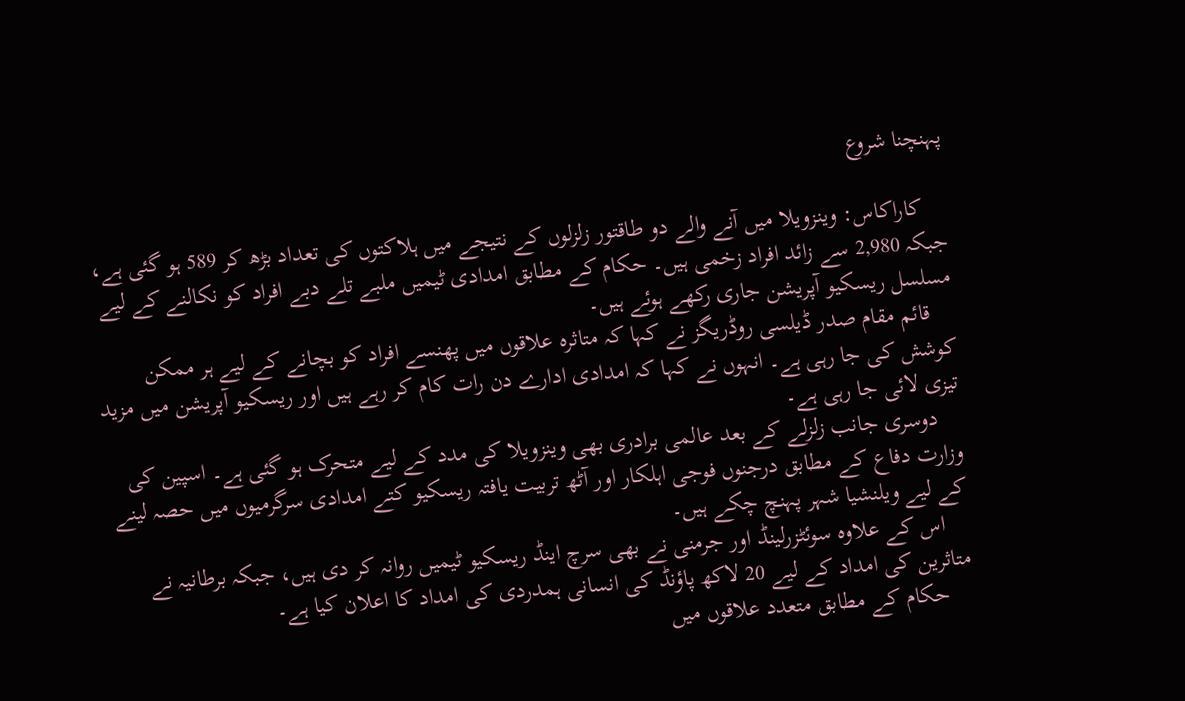پہنچنا شروع

    کاراکاس: وینزویلا میں آنے والے دو طاقتور زلزلوں کے نتیجے میں ہلاکتوں کی تعداد بڑھ کر 589 ہو گئی ہے، جبکہ 2,980 سے زائد افراد زخمی ہیں۔ حکام کے مطابق امدادی ٹیمیں ملبے تلے دبے افراد کو نکالنے کے لیے مسلسل ریسکیو آپریشن جاری رکھے ہوئے ہیں۔
    قائم مقام صدر ڈیلسی روڈریگز نے کہا کہ متاثرہ علاقوں میں پھنسے افراد کو بچانے کے لیے ہر ممکن کوشش کی جا رہی ہے۔ انہوں نے کہا کہ امدادی ادارے دن رات کام کر رہے ہیں اور ریسکیو آپریشن میں مزید تیزی لائی جا رہی ہے۔
    دوسری جانب زلزلے کے بعد عالمی برادری بھی وینزویلا کی مدد کے لیے متحرک ہو گئی ہے۔ اسپین کی وزارت دفاع کے مطابق درجنوں فوجی اہلکار اور آٹھ تربیت یافتہ ریسکیو کتے امدادی سرگرمیوں میں حصہ لینے کے لیے ویلنشیا شہر پہنچ چکے ہیں۔
    اس کے علاوہ سوئٹزرلینڈ اور جرمنی نے بھی سرچ اینڈ ریسکیو ٹیمیں روانہ کر دی ہیں، جبکہ برطانیہ نے متاثرین کی امداد کے لیے 20 لاکھ پاؤنڈ کی انسانی ہمدردی کی امداد کا اعلان کیا ہے۔
    حکام کے مطابق متعدد علاقوں میں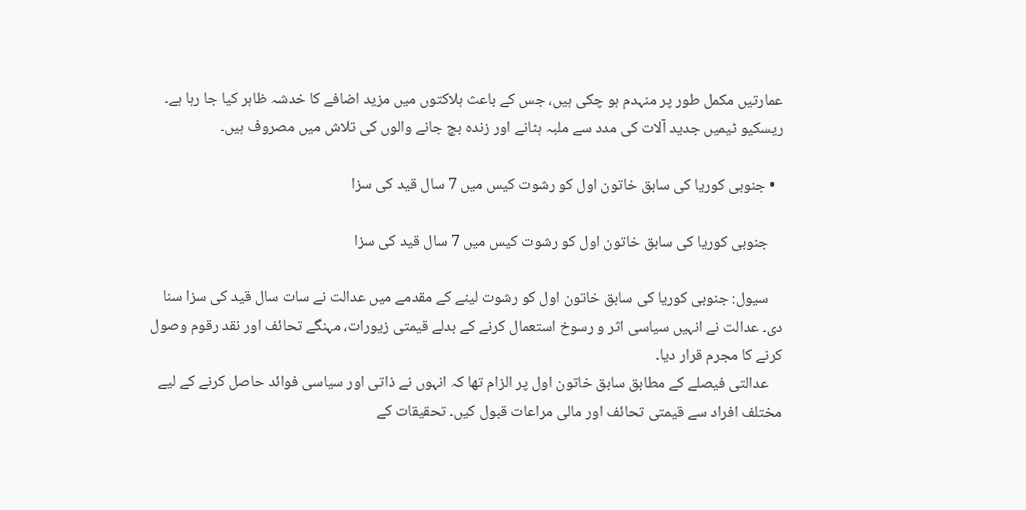عمارتیں مکمل طور پر منہدم ہو چکی ہیں، جس کے باعث ہلاکتوں میں مزید اضافے کا خدشہ ظاہر کیا جا رہا ہے۔ ریسکیو ٹیمیں جدید آلات کی مدد سے ملبہ ہٹانے اور زندہ بچ جانے والوں کی تلاش میں مصروف ہیں۔

  • جنوبی کوریا کی سابق خاتون اول کو رشوت کیس میں 7 سال قید کی سزا

    جنوبی کوریا کی سابق خاتون اول کو رشوت کیس میں 7 سال قید کی سزا

    سیول: جنوبی کوریا کی سابق خاتون اول کو رشوت لینے کے مقدمے میں عدالت نے سات سال قید کی سزا سنا دی۔ عدالت نے انہیں سیاسی اثر و رسوخ استعمال کرنے کے بدلے قیمتی زیورات، مہنگے تحائف اور نقد رقوم وصول کرنے کا مجرم قرار دیا۔
    عدالتی فیصلے کے مطابق سابق خاتون اول پر الزام تھا کہ انہوں نے ذاتی اور سیاسی فوائد حاصل کرنے کے لیے مختلف افراد سے قیمتی تحائف اور مالی مراعات قبول کیں۔ تحقیقات کے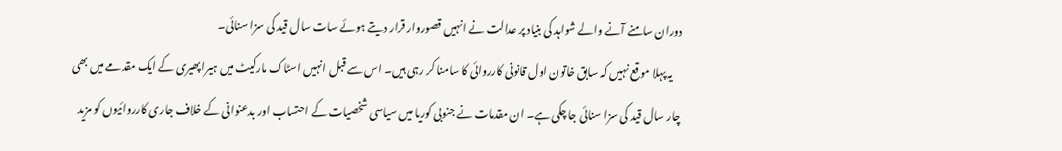دوران سامنے آنے والے شواہد کی بنیاد پر عدالت نے انہیں قصوروار قرار دیتے ہوئے سات سال قید کی سزا سنائی۔
    یہ پہلا موقع نہیں کہ سابق خاتون اول قانونی کارروائی کا سامنا کر رہی ہیں۔ اس سے قبل انہیں اسٹاک مارکیٹ میں ہیرا پھیری کے ایک مقدمے میں بھی چار سال قید کی سزا سنائی جا چکی ہے۔ ان مقدمات نے جنوبی کوریا میں سیاسی شخصیات کے احتساب اور بدعنوانی کے خلاف جاری کارروائیوں کو مزید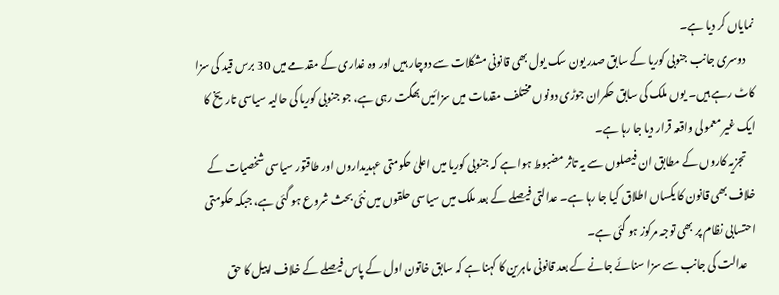نمایاں کر دیا ہے۔
    دوسری جانب جنوبی کوریا کے سابق صدر یون سک یول بھی قانونی مشکلات سے دوچار ہیں اور وہ غداری کے مقدمے میں 30 برس قید کی سزا کاٹ رہے ہیں۔ یوں ملک کی سابق حکمران جوڑی دونوں مختلف مقدمات میں سزائیں بھگت رہی ہے، جو جنوبی کوریا کی حالیہ سیاسی تاریخ کا ایک غیر معمولی واقعہ قرار دیا جا رہا ہے۔
    تجزیہ کاروں کے مطابق ان فیصلوں سے یہ تاثر مضبوط ہوا ہے کہ جنوبی کوریا میں اعلیٰ حکومتی عہدیداروں اور طاقتور سیاسی شخصیات کے خلاف بھی قانون کا یکساں اطلاق کیا جا رہا ہے۔ عدالتی فیصلے کے بعد ملک میں سیاسی حلقوں میں نئی بحث شروع ہو گئی ہے، جبکہ حکومتی احتسابی نظام پر بھی توجہ مرکوز ہو گئی ہے۔
    عدالت کی جانب سے سزا سنائے جانے کے بعد قانونی ماہرین کا کہنا ہے کہ سابق خاتون اول کے پاس فیصلے کے خلاف اپیل کا حق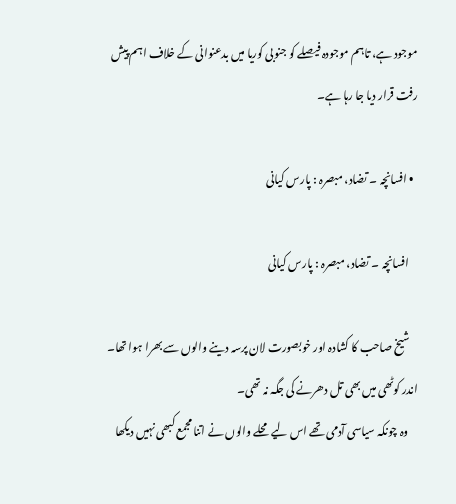موجود ہے، تاہم موجودہ فیصلے کو جنوبی کوریا میں بدعنوانی کے خلاف اہم پیش رفت قرار دیا جا رہا ہے۔

  • افسانچہ ۔ تضاد، مبصرہ : پارس کیانی

    افسانچہ ۔ تضاد، مبصرہ : پارس کیانی

    شیخ صاحب کا کشادہ اور خوبصورت لان پرسہ دینے والوں سے بھرا ہوا تھا۔ اندر کوٹھی میں بھی تل دھرنے کی جگہ نہ تھی۔
    وہ چونکہ سیاسی آدمی تھے اس لیے محلے والوں نے اتنا مجمع کبھی نہیں دیکھا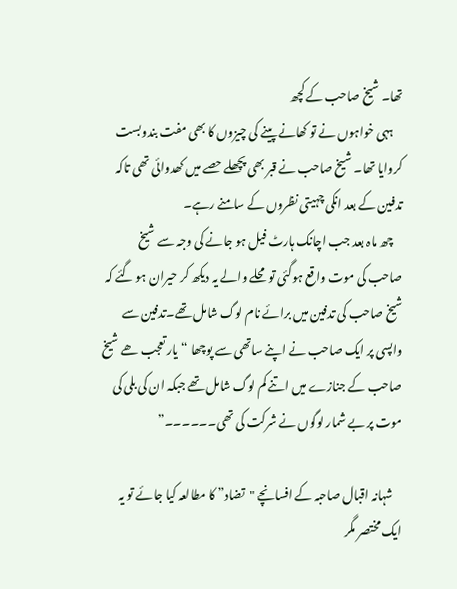تھا۔ شیخ صاحب کے کچھ
    ہہی خواہوں نے تو کھانے پینے کی چیزوں کا بھی مفت بندوبست کروایا تھا۔ شیخ صاحب نے قبر بھی پچھلے حصے میں کھدوائی تھی تاکہ تدفین کے بعد انکی چہیتی نظروں کے سامنے رہے۔
    چھ ماہ بعد جب اچانک ہارٹ فیل ہو جانے کی وجہ سے شیخ صاحب کی موت واقع ہوگئی تو محلے والے یہ دیکھ کر حیران ہو گئے کہ شیخ صاحب کی تدفین میں برائے نام لوگ شامل تھے۔تدفین سے واپسی پر ایک صاحب نے اپنے ساتھی سے پوچھا “یار تعجب ھے شیخ صاحب کے جنازے میں اتنے کم لوگ شامل تھے جبکہ ان کی بلی کی موت پر بے شمار لوگوں نے شرکت کی تھی۔۔۔۔۔۔”

    شہانہ اقبال صاحبہ کے افسانچے "تضاد” کا مطالعہ کیا جائے تو یہ ایک مختصر مگر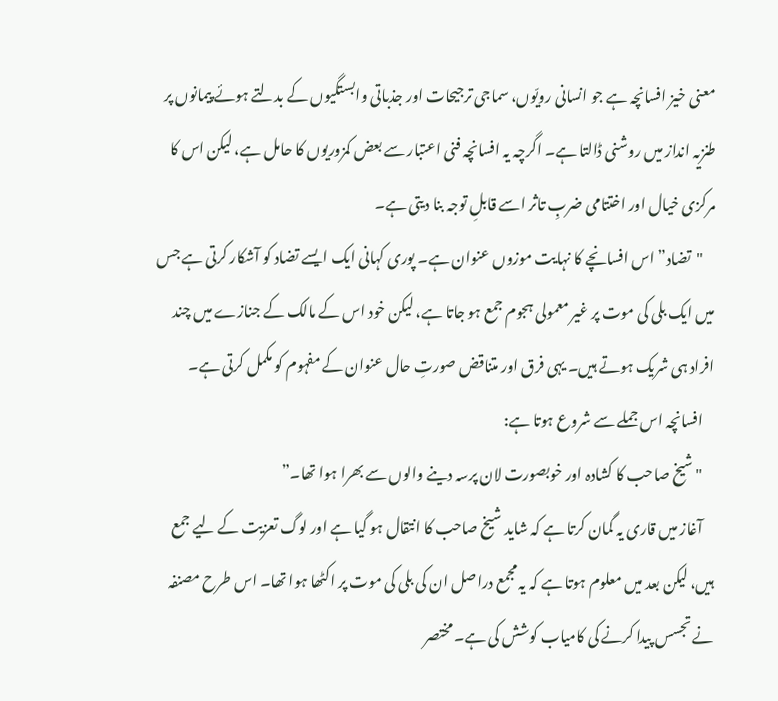معنی خیز افسانچہ ہے جو انسانی رویّوں، سماجی ترجیحات اور جذباتی وابستگیوں کے بدلتے ہوئے پیمانوں پر طنزیہ انداز میں روشنی ڈالتا ہے۔ اگرچہ یہ افسانچہ فنی اعتبار سے بعض کمزوریوں کا حامل ہے، لیکن اس کا مرکزی خیال اور اختتامی ضربِ تاثر اسے قابلِ توجہ بنا دیتی ہے۔
    "تضاد” اس افسانچے کا نہایت موزوں عنوان ہے۔ پوری کہانی ایک ایسے تضاد کو آشکار کرتی ہے جس میں ایک بلی کی موت پر غیر معمولی ہجوم جمع ہو جاتا ہے، لیکن خود اس کے مالک کے جنازے میں چند افراد ہی شریک ہوتے ہیں۔ یہی فرق اور متناقض صورتِ حال عنوان کے مفہوم کو مکمل کرتی ہے۔
    افسانچہ اس جملے سے شروع ہوتا ہے:
    "شیخ صاحب کا کشادہ اور خوبصورت لان پرسہ دینے والوں سے بھرا ہوا تھا۔”
    آغاز میں قاری یہ گمان کرتا ہے کہ شاید شیخ صاحب کا انتقال ہو گیا ہے اور لوگ تعزیت کے لیے جمع ہیں، لیکن بعد میں معلوم ہوتا ہے کہ یہ مجمع دراصل ان کی بلی کی موت پر اکٹھا ہوا تھا۔ اس طرح مصنفہ نے تجسس پیدا کرنے کی کامیاب کوشش کی ہے۔ مختصر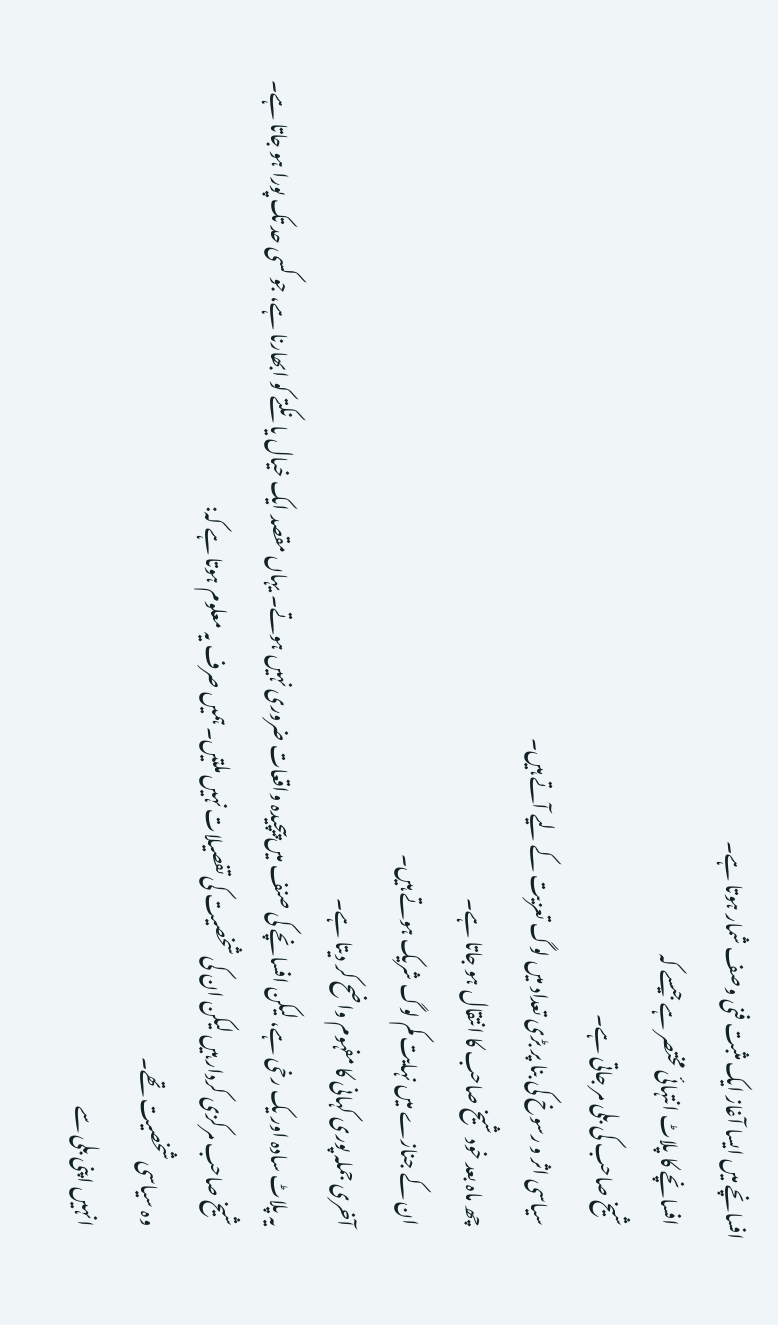افسانچے میں ایسا آغاز ایک مثبت فنی وصف شمار ہوتا ہے۔
    افسانچے کا پلاٹ انتہائی مختصر ہے جیسے کہ
    شیخ صاحب کی بلی مر جاتی ہے۔
    سیاسی اثر و رسوخ کی بنا پر بڑی تعداد میں لوگ تعزیت کے لیے آتے ہیں۔
    چھ ماہ بعد خود شیخ صاحب کا انتقال ہو جاتا ہے۔
    ان کے جنازے میں نہایت کم لوگ شریک ہوتے ہیں۔
    آخری جملہ پوری کہانی کا مفہوم واضح کر دیتا ہے۔
    یہ پلاٹ سادہ اور یک رخی ہے، لیکن افسانچے کی صنف میں پیچیدہ واقعات ضروری نہیں ہوتے۔ یہاں مقصد ایک خیال یا نکتے کو ابھارنا ہے، جو کسی حد تک پورا ہو جاتا ہے۔
    شیخ صاحب مرکزی کردار ہیں لیکن ان کی شخصیت کی تفصیلات نہیں ملتیں۔ ہمیں صرف یہ معلوم ہوتا ہے کہ:
    وہ سیاسی شخصیت تھے۔
    انہیں اپنی بلی سے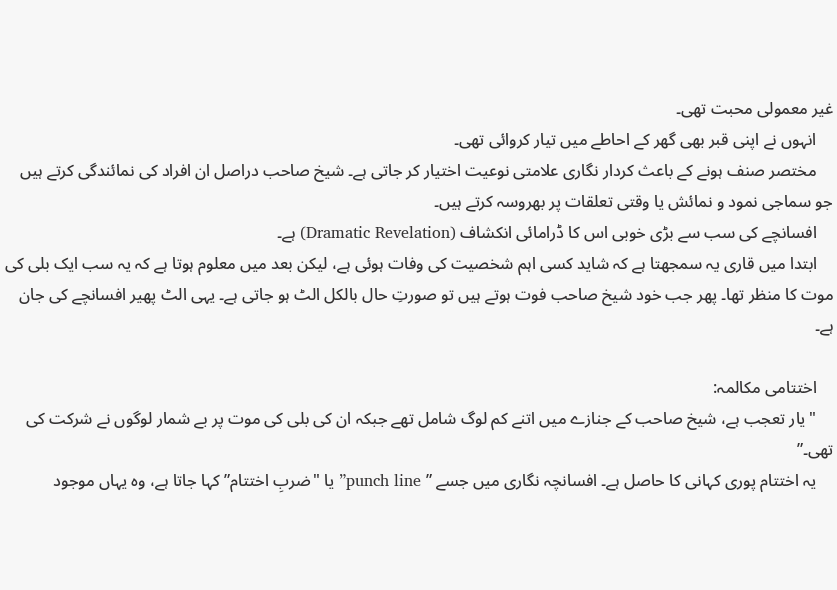غیر معمولی محبت تھی۔
    انہوں نے اپنی قبر بھی گھر کے احاطے میں تیار کروائی تھی۔
    مختصر صنف ہونے کے باعث کردار نگاری علامتی نوعیت اختیار کر جاتی ہے۔ شیخ صاحب دراصل ان افراد کی نمائندگی کرتے ہیں جو سماجی نمود و نمائش یا وقتی تعلقات پر بھروسہ کرتے ہیں۔
    افسانچے کی سب سے بڑی خوبی اس کا ڈرامائی انکشاف (Dramatic Revelation) ہے۔
    ابتدا میں قاری یہ سمجھتا ہے کہ شاید کسی اہم شخصیت کی وفات ہوئی ہے، لیکن بعد میں معلوم ہوتا ہے کہ یہ سب ایک بلی کی موت کا منظر تھا۔ پھر جب خود شیخ صاحب فوت ہوتے ہیں تو صورتِ حال بالکل الٹ ہو جاتی ہے۔ یہی الٹ پھیر افسانچے کی جان ہے۔

    اختتامی مکالمہ:
    "یار تعجب ہے، شیخ صاحب کے جنازے میں اتنے کم لوگ شامل تھے جبکہ ان کی بلی کی موت پر بے شمار لوگوں نے شرکت کی تھی۔”
    یہ اختتام پوری کہانی کا حاصل ہے۔ افسانچہ نگاری میں جسے ” punch line” یا "ضربِ اختتام” کہا جاتا ہے، وہ یہاں موجود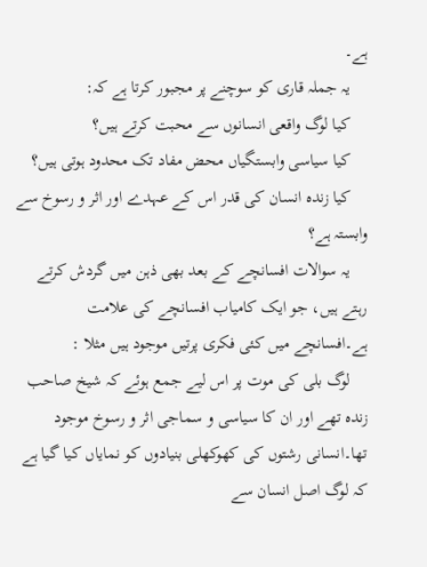ہے۔
    یہ جملہ قاری کو سوچنے پر مجبور کرتا ہے کہ:
    کیا لوگ واقعی انسانوں سے محبت کرتے ہیں؟
    کیا سیاسی وابستگیاں محض مفاد تک محدود ہوتی ہیں؟
    کیا زندہ انسان کی قدر اس کے عہدے اور اثر و رسوخ سے وابستہ ہے؟
    یہ سوالات افسانچے کے بعد بھی ذہن میں گردش کرتے رہتے ہیں، جو ایک کامیاب افسانچے کی علامت ہے۔افسانچے میں کئی فکری پرتیں موجود ہیں مثلا :
    لوگ بلی کی موت پر اس لیے جمع ہوئے کہ شیخ صاحب زندہ تھے اور ان کا سیاسی و سماجی اثر و رسوخ موجود تھا۔انسانی رشتوں کی کھوکھلی بنیادوں کو نمایاں کیا گیا ہے کہ لوگ اصل انسان سے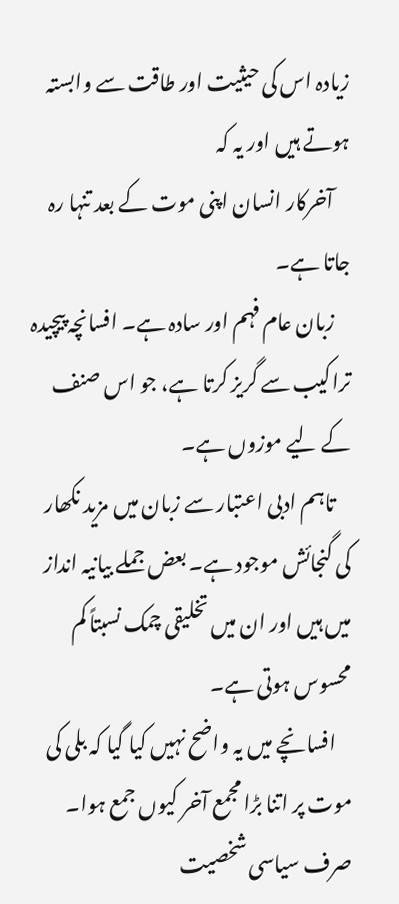زیادہ اس کی حیثیت اور طاقت سے وابستہ ہوتے ہیں اور یہ کہ
    آخرکار انسان اپنی موت کے بعد تنہا رہ جاتا ہے۔
    زبان عام فہم اور سادہ ہے۔ افسانچہ پیچیدہ تراکیب سے گریز کرتا ہے، جو اس صنف کے لیے موزوں ہے۔
    تاہم ادبی اعتبار سے زبان میں مزید نکھار کی گنجائش موجود ہے۔ بعض جملے بیانیہ انداز میں ہیں اور ان میں تخلیقی چمک نسبتاً کم محسوس ہوتی ہے۔
    افسانچے میں یہ واضح نہیں کیا گیا کہ بلی کی موت پر اتنا بڑا مجمع آخر کیوں جمع ہوا۔ صرف سیاسی شخصیت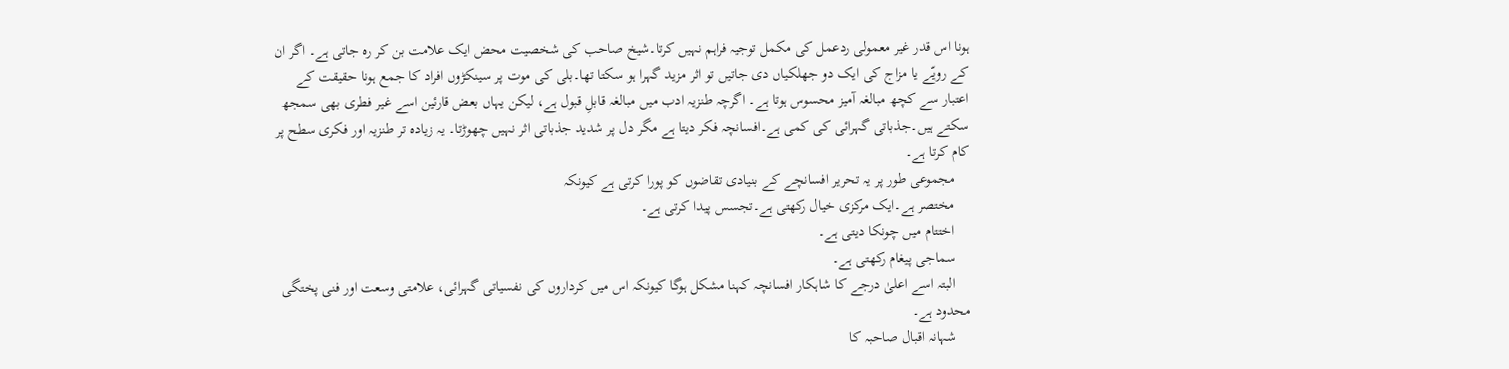ہونا اس قدر غیر معمولی ردعمل کی مکمل توجیہ فراہم نہیں کرتا۔شیخ صاحب کی شخصیت محض ایک علامت بن کر رہ جاتی ہے۔ اگر ان کے رویّے یا مزاج کی ایک دو جھلکیاں دی جاتیں تو اثر مزید گہرا ہو سکتا تھا۔بلی کی موت پر سینکڑوں افراد کا جمع ہونا حقیقت کے اعتبار سے کچھ مبالغہ آمیز محسوس ہوتا ہے۔ اگرچہ طنزیہ ادب میں مبالغہ قابلِ قبول ہے، لیکن یہاں بعض قارئین اسے غیر فطری بھی سمجھ سکتے ہیں۔جذباتی گہرائی کی کمی ہے۔افسانچہ فکر دیتا ہے مگر دل پر شدید جذباتی اثر نہیں چھوڑتا۔ یہ زیادہ تر طنزیہ اور فکری سطح پر کام کرتا ہے۔
    مجموعی طور پر یہ تحریر افسانچے کے بنیادی تقاضوں کو پورا کرتی ہے کیونکہ
    مختصر ہے۔ایک مرکزی خیال رکھتی ہے۔تجسس پیدا کرتی ہے۔
    اختتام میں چونکا دیتی ہے۔
    سماجی پیغام رکھتی ہے۔
    البتہ اسے اعلیٰ درجے کا شاہکار افسانچہ کہنا مشکل ہوگا کیونکہ اس میں کرداروں کی نفسیاتی گہرائی، علامتی وسعت اور فنی پختگی محدود ہے۔
    شہانہ اقبال صاحبہ کا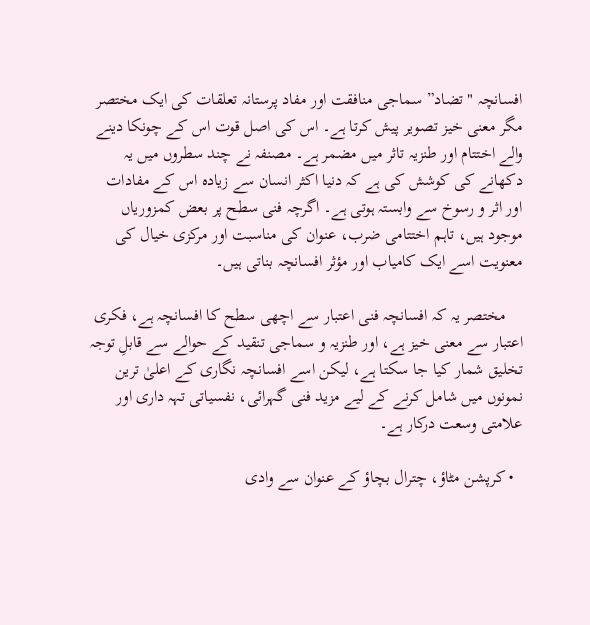افسانچہ "تضاد” سماجی منافقت اور مفاد پرستانہ تعلقات کی ایک مختصر مگر معنی خیز تصویر پیش کرتا ہے۔ اس کی اصل قوت اس کے چونکا دینے والے اختتام اور طنزیہ تاثر میں مضمر ہے۔ مصنفہ نے چند سطروں میں یہ دکھانے کی کوشش کی ہے کہ دنیا اکثر انسان سے زیادہ اس کے مفادات اور اثر و رسوخ سے وابستہ ہوتی ہے۔ اگرچہ فنی سطح پر بعض کمزوریاں موجود ہیں، تاہم اختتامی ضرب، عنوان کی مناسبت اور مرکزی خیال کی معنویت اسے ایک کامیاب اور مؤثر افسانچہ بناتی ہیں۔

    مختصر یہ کہ افسانچہ فنی اعتبار سے اچھی سطح کا افسانچہ ہے، فکری اعتبار سے معنی خیز ہے، اور طنزیہ و سماجی تنقید کے حوالے سے قابلِ توجہ تخلیق شمار کیا جا سکتا ہے، لیکن اسے افسانچہ نگاری کے اعلیٰ ترین نمونوں میں شامل کرنے کے لیے مزید فنی گہرائی، نفسیاتی تہہ داری اور علامتی وسعت درکار ہے۔

  • کرپشن مٹاؤ، چترال بچاؤ کے عنوان سے وادی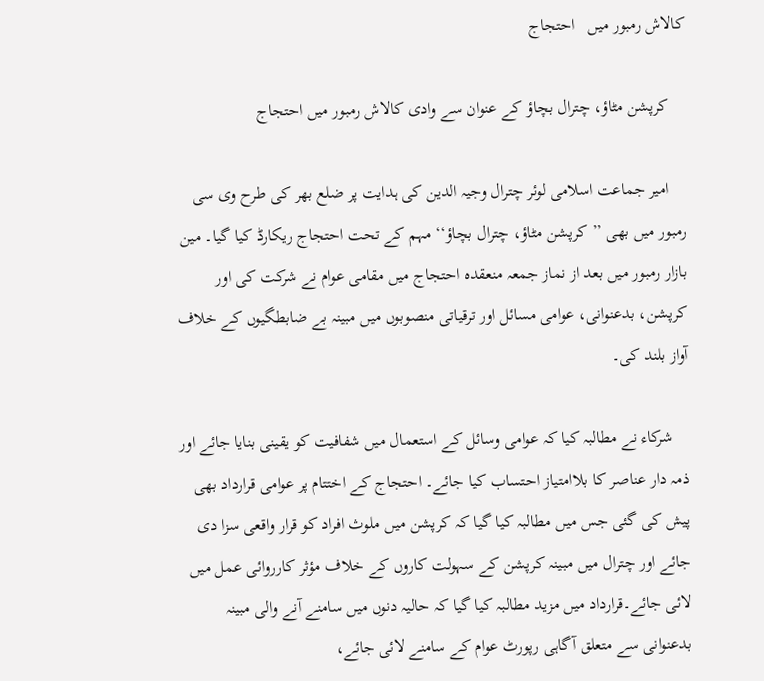کالاش رمبور میں   احتجاج

    کرپشن مٹاؤ، چترال بچاؤ کے عنوان سے وادی کالاش رمبور میں احتجاج

    امیر جماعت اسلامی لوئر چترال وجیہ الدین کی ہدایت پر ضلع بھر کی طرح وی سی رمبور میں بھی ’’کرپشن مٹاؤ، چترال بچاؤ‘‘ مہم کے تحت احتجاج ریکارڈ کیا گیا۔ مین بازار رمبور میں بعد از نماز جمعہ منعقدہ احتجاج میں مقامی عوام نے شرکت کی اور کرپشن، بدعنوانی، عوامی مسائل اور ترقیاتی منصوبوں میں مبینہ بے ضابطگیوں کے خلاف آواز بلند کی۔

    شرکاء نے مطالبہ کیا کہ عوامی وسائل کے استعمال میں شفافیت کو یقینی بنایا جائے اور ذمہ دار عناصر کا بلاامتیاز احتساب کیا جائے۔ احتجاج کے اختتام پر عوامی قرارداد بھی پیش کی گئی جس میں مطالبہ کیا گیا کہ کرپشن میں ملوث افراد کو قرار واقعی سزا دی جائے اور چترال میں مبینہ کرپشن کے سہولت کاروں کے خلاف مؤثر کارروائی عمل میں لائی جائے۔قرارداد میں مزید مطالبہ کیا گیا کہ حالیہ دنوں میں سامنے آنے والی مبینہ بدعنوانی سے متعلق آگاہی رپورٹ عوام کے سامنے لائی جائے،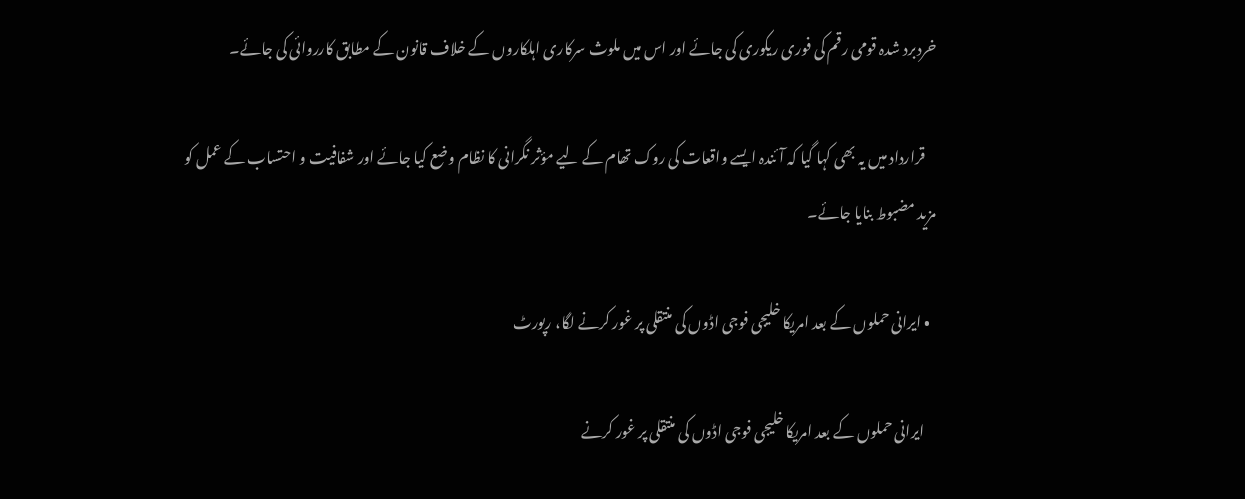خردبرد شدہ قومی رقم کی فوری ریکوری کی جائے اور اس میں ملوث سرکاری اہلکاروں کے خلاف قانون کے مطابق کارروائی کی جائے۔

    قرارداد میں یہ بھی کہا گیا کہ آئندہ ایسے واقعات کی روک تھام کے لیے مؤثر نگرانی کا نظام وضع کیا جائے اور شفافیت و احتساب کے عمل کو مزید مضبوط بنایا جائے۔

  • ایرانی حملوں کے بعد امریکا خلیجی فوجی اڈوں کی منتقلی پر غور کرنے لگا، رپورٹ

    ایرانی حملوں کے بعد امریکا خلیجی فوجی اڈوں کی منتقلی پر غور کرنے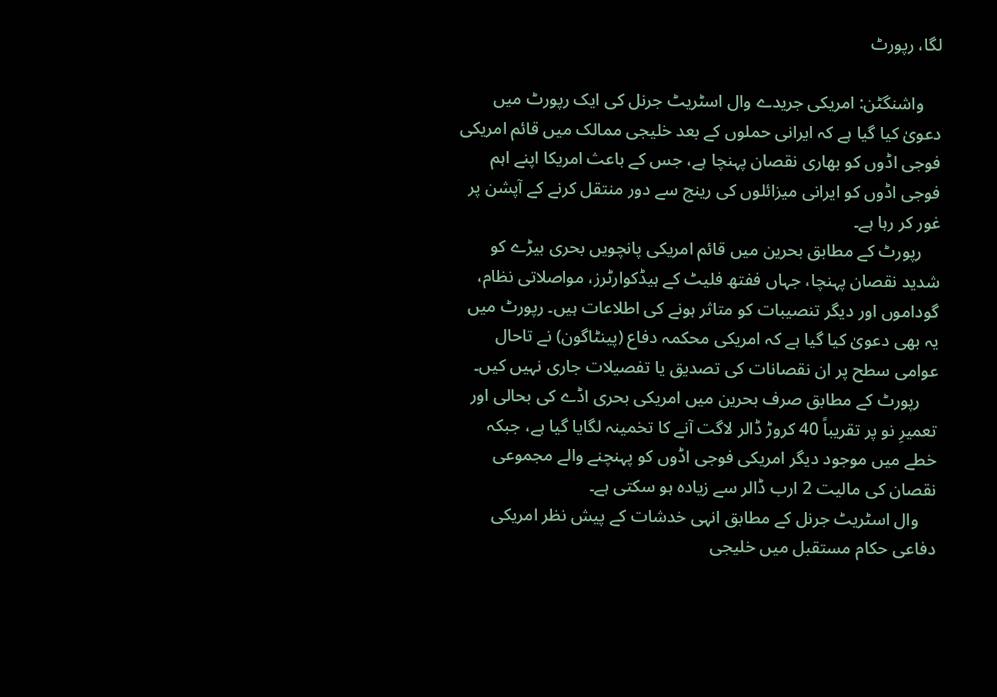لگا، رپورٹ

    واشنگٹن: امریکی جریدے وال اسٹریٹ جرنل کی ایک رپورٹ میں دعویٰ کیا گیا ہے کہ ایرانی حملوں کے بعد خلیجی ممالک میں قائم امریکی فوجی اڈوں کو بھاری نقصان پہنچا ہے، جس کے باعث امریکا اپنے اہم فوجی اڈوں کو ایرانی میزائلوں کی رینج سے دور منتقل کرنے کے آپشن پر غور کر رہا ہے۔
    رپورٹ کے مطابق بحرین میں قائم امریکی پانچویں بحری بیڑے کو شدید نقصان پہنچا، جہاں ففتھ فلیٹ کے ہیڈکوارٹرز، مواصلاتی نظام، گوداموں اور دیگر تنصیبات کو متاثر ہونے کی اطلاعات ہیں۔ رپورٹ میں یہ بھی دعویٰ کیا گیا ہے کہ امریکی محکمہ دفاع (پینٹاگون) نے تاحال عوامی سطح پر ان نقصانات کی تصدیق یا تفصیلات جاری نہیں کیں۔
    رپورٹ کے مطابق صرف بحرین میں امریکی بحری اڈے کی بحالی اور تعمیرِ نو پر تقریباً 40 کروڑ ڈالر لاگت آنے کا تخمینہ لگایا گیا ہے، جبکہ خطے میں موجود دیگر امریکی فوجی اڈوں کو پہنچنے والے مجموعی نقصان کی مالیت 2 ارب ڈالر سے زیادہ ہو سکتی ہے۔
    وال اسٹریٹ جرنل کے مطابق انہی خدشات کے پیش نظر امریکی دفاعی حکام مستقبل میں خلیجی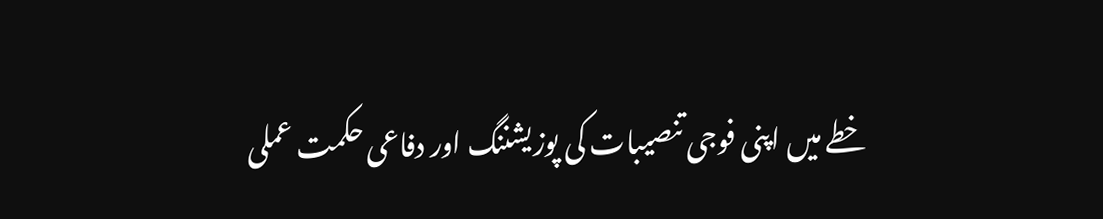خطے میں اپنی فوجی تنصیبات کی پوزیشننگ اور دفاعی حکمت عملی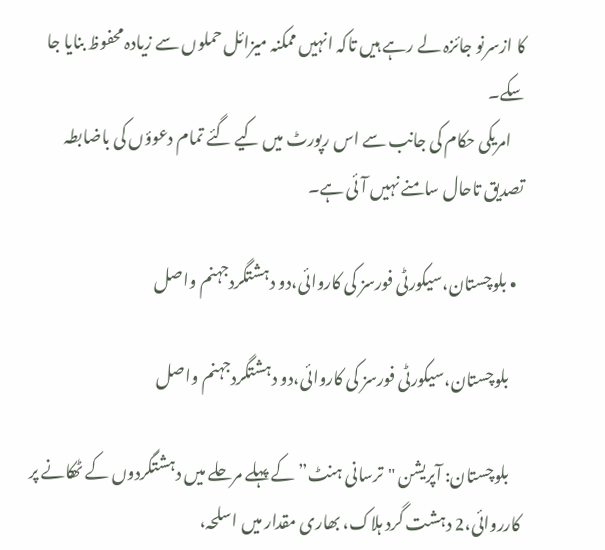کا ازسرنو جائزہ لے رہے ہیں تاکہ انہیں ممکنہ میزائل حملوں سے زیادہ محفوظ بنایا جا سکے۔
    امریکی حکام کی جانب سے اس رپورٹ میں کیے گئے تمام دعوؤں کی باضابطہ تصدیق تاحال سامنے نہیں آئی ہے۔

  • بلوچستان،سیکورٹی فورسز کی کاروائی،دو دہشتگردجہنم واصل

    بلوچستان،سیکورٹی فورسز کی کاروائی،دو دہشتگردجہنم واصل

    بلوچستان: آپریشن "ترسانی ہنٹ” کے پہلے مرحلے میں دہشتگردوں کے ٹھکانے پر کارروائی،2 دہشت گرد ہلاک، بھاری مقدار میں اسلحہ،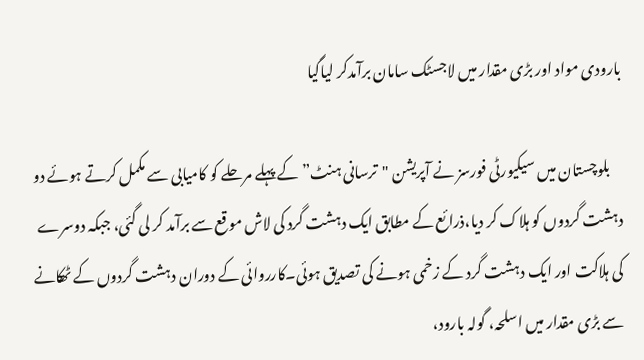بارودی مواد اور بڑی مقدار میں لاجسٹک سامان برآمدکر لیاگیا

    بلوچستان میں سیکیورٹی فورسز نے آپریشن "ترسانی ہنٹ” کے پہلے مرحلے کو کامیابی سے مکمل کرتے ہوئے دو دہشت گردوں کو ہلاک کر دیا،ذرائع کے مطابق ایک دہشت گرد کی لاش موقع سے برآمد کر لی گئی، جبکہ دوسرے کی ہلاکت اور ایک دہشت گرد کے زخمی ہونے کی تصدیق ہوئی۔کارروائی کے دوران دہشت گردوں کے ٹھکانے سے بڑی مقدار میں اسلحہ، گولہ بارود،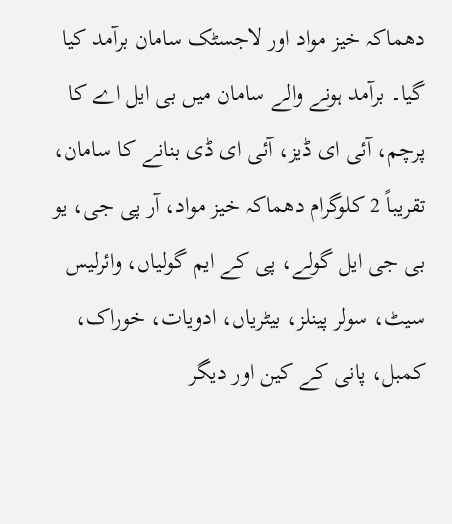دھماکہ خیز مواد اور لاجسٹک سامان برآمد کیا گیا۔ برآمد ہونے والے سامان میں بی ایل اے کا پرچم، آئی ای ڈیز، آئی ای ڈی بنانے کا سامان، تقریباً 2 کلوگرام دھماکہ خیز مواد، آر پی جی، یو بی جی ایل گولے، پی کے ایم گولیاں، وائرلیس سیٹ، سولر پینلز، بیٹریاں، ادویات، خوراک، کمبل، پانی کے کین اور دیگر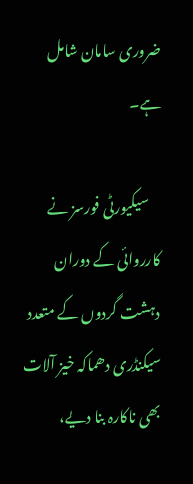ضروری سامان شامل ہے۔

    سیکیورٹی فورسز نے کارروائی کے دوران دہشت گردوں کے متعدد سیکنڈری دھماکہ خیز آلات بھی ناکارہ بنا دیے،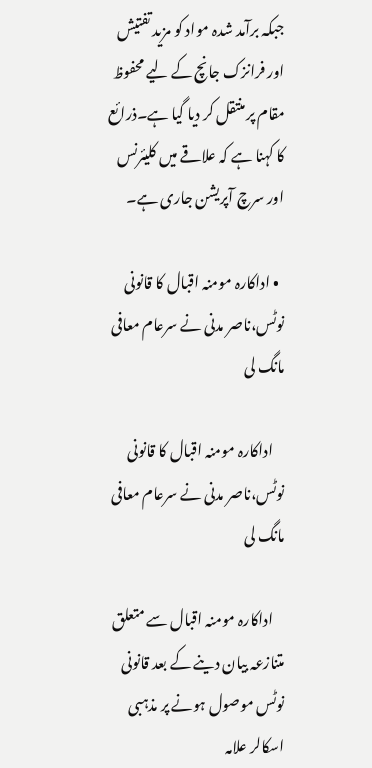جبکہ برآمد شدہ مواد کو مزید تفتیش اور فرانزک جانچ کے لیے محفوظ مقام پر منتقل کر دیا گیا ہے۔ذرائع کا کہنا ہے کہ علاقے میں کلیئرنس اور سرچ آپریشن جاری ہے۔

  • اداکارہ مومنہ اقبال کا قانونی نوٹس،ناصر مدنی نے سرعام معافی مانگ لی

    اداکارہ مومنہ اقبال کا قانونی نوٹس،ناصر مدنی نے سرعام معافی مانگ لی

    اداکارہ مومنہ اقبال سے متعلق متنازعہ بیان دینے کے بعد قانونی نوٹس موصول ہونے پر مذہبی اسکالر علامہ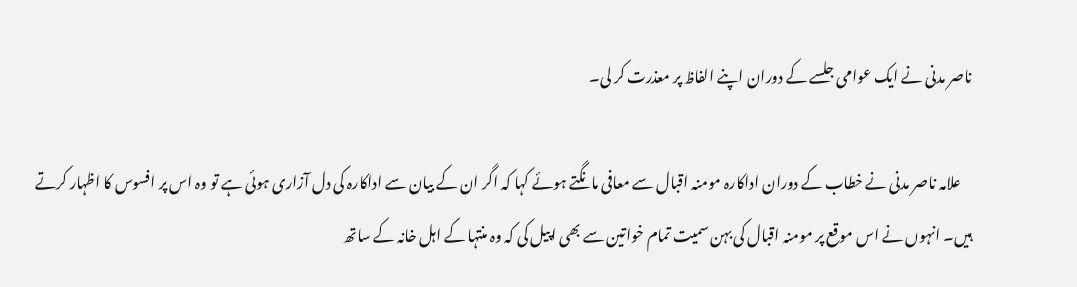ناصر مدنی نے ایک عوامی جلسے کے دوران اپنے الفاظ پر معذرت کر لی۔

    علامہ ناصر مدنی نے خطاب کے دوران اداکارہ مومنہ اقبال سے معافی مانگتے ہوئے کہا کہ اگر ان کے بیان سے اداکارہ کی دل آزاری ہوئی ہے تو وہ اس پر افسوس کا اظہار کرتے ہیں۔ انہوں نے اس موقع پر مومنہ اقبال کی بہن سمیت تمام خواتین سے بھی اپیل کی کہ وہ منتہا کے اہل خانہ کے ساتھ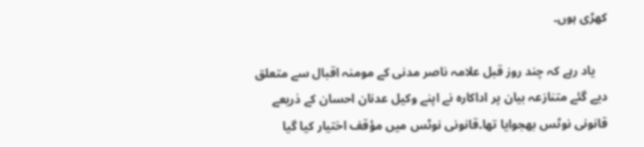کھڑی ہوں۔

    یاد رہے کہ چند روز قبل علامہ ناصر مدنی کے مومنہ اقبال سے متعلق دیے گئے متنازعہ بیان پر اداکارہ نے اپنے وکیل عدنان احسان کے ذریعے قانونی نوٹس بھجوایا تھا۔قانونی نوٹس میں مؤقف اختیار کیا گیا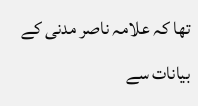تھا کہ علامہ ناصر مدنی کے بیانات سے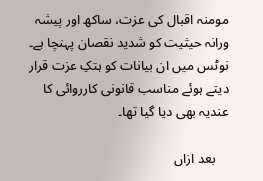مومنہ اقبال کی عزت، ساکھ اور پیشہ ورانہ حیثیت کو شدید نقصان پہنچا ہے۔ نوٹس میں ان بیانات کو ہتکِ عزت قرار دیتے ہوئے مناسب قانونی کارروائی کا عندیہ بھی دیا گیا تھا۔

    بعد ازاں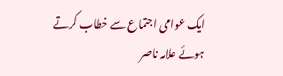ایک عوامی اجتماع سے خطاب کرتے ہوئے علامہ ناصر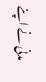مدنی نے اپنے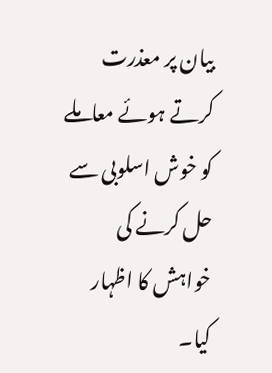بیان پر معذرت کرتے ہوئے معاملے کو خوش اسلوبی سے حل کرنے کی خواہش کا اظہار کیا۔